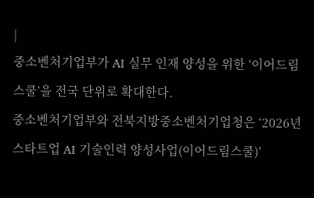|
중소벤처기업부가 AI 실무 인재 양성을 위한 ‘이어드림스쿨’을 전국 단위로 확대한다.
중소벤처기업부와 전북지방중소벤처기업청은 ‘2026년 스타트업 AI 기술인력 양성사업(이어드림스쿨)’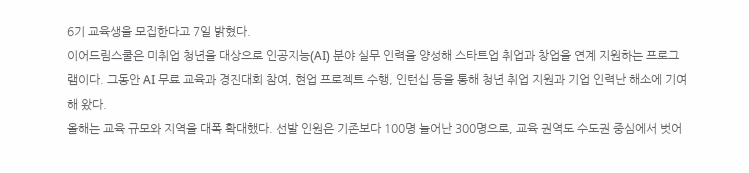6기 교육생을 모집한다고 7일 밝혔다.
이어드림스쿨은 미취업 청년을 대상으로 인공지능(AI) 분야 실무 인력을 양성해 스타트업 취업과 창업을 연계 지원하는 프로그램이다. 그동안 AI 무료 교육과 경진대회 참여, 현업 프로젝트 수행, 인턴십 등을 통해 청년 취업 지원과 기업 인력난 해소에 기여해 왔다.
올해는 교육 규모와 지역을 대폭 확대했다. 선발 인원은 기존보다 100명 늘어난 300명으로, 교육 권역도 수도권 중심에서 벗어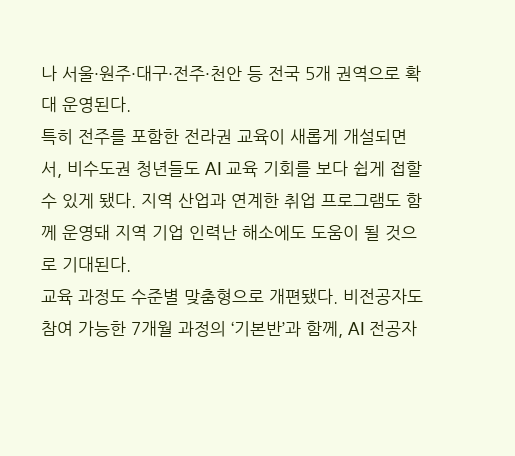나 서울·원주·대구·전주·천안 등 전국 5개 권역으로 확대 운영된다.
특히 전주를 포함한 전라권 교육이 새롭게 개설되면서, 비수도권 청년들도 AI 교육 기회를 보다 쉽게 접할 수 있게 됐다. 지역 산업과 연계한 취업 프로그램도 함께 운영돼 지역 기업 인력난 해소에도 도움이 될 것으로 기대된다.
교육 과정도 수준별 맞춤형으로 개편됐다. 비전공자도 참여 가능한 7개월 과정의 ‘기본반’과 함께, AI 전공자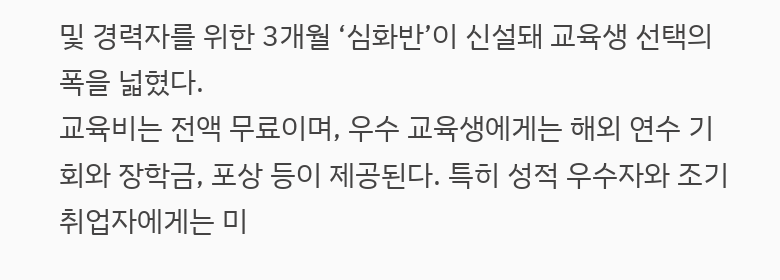및 경력자를 위한 3개월 ‘심화반’이 신설돼 교육생 선택의 폭을 넓혔다.
교육비는 전액 무료이며, 우수 교육생에게는 해외 연수 기회와 장학금, 포상 등이 제공된다. 특히 성적 우수자와 조기 취업자에게는 미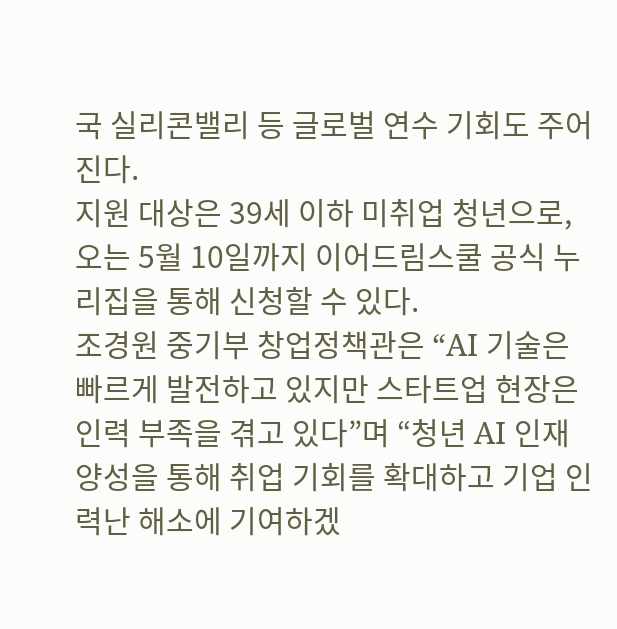국 실리콘밸리 등 글로벌 연수 기회도 주어진다.
지원 대상은 39세 이하 미취업 청년으로, 오는 5월 10일까지 이어드림스쿨 공식 누리집을 통해 신청할 수 있다.
조경원 중기부 창업정책관은 “AI 기술은 빠르게 발전하고 있지만 스타트업 현장은 인력 부족을 겪고 있다”며 “청년 AI 인재 양성을 통해 취업 기회를 확대하고 기업 인력난 해소에 기여하겠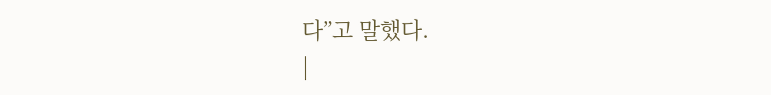다”고 말했다.
|